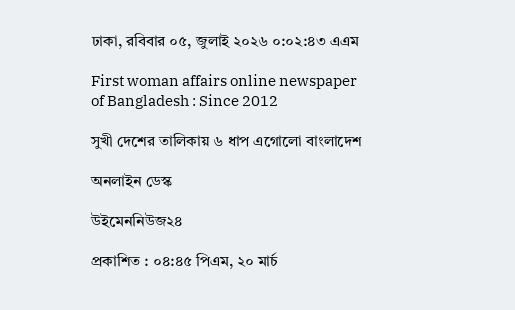ঢাকা, রবিবার ০৫, জুলাই ২০২৬ ০:০২:৪৩ এএম

First woman affairs online newspaper of Bangladesh : Since 2012

সুখী দেশের তালিকায় ৬ ধাপ এগোলো বাংলাদেশ

অনলাইন ডেস্ক

উইমেননিউজ২৪

প্রকাশিত : ০৪:৪৫ পিএম, ২০ মার্চ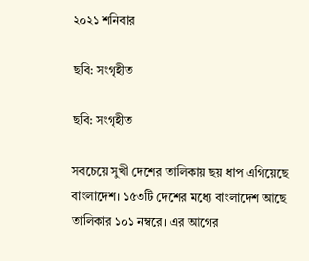২০২১ শনিবার

ছবি: সংগৃহীত

ছবি: সংগৃহীত

সবচেয়ে সুখী দেশের তালিকায় ছয় ধাপ এগিয়েছে বাংলাদেশ। ১৫৩টি দেশের মধ্যে বাংলাদেশ আছে তালিকার ১০১ নম্বরে। এর আগের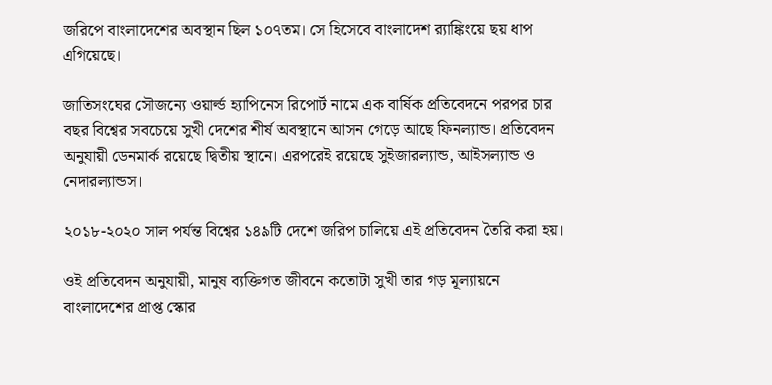জরিপে বাংলাদেশের অবস্থান ছিল ১০৭তম। সে হিসেবে বাংলাদেশ র‌্যাঙ্কিংয়ে ছয় ধাপ এগিয়েছে।

জাতিসংঘের সৌজন্যে ওয়ার্ল্ড হ্যাপিনেস রিপোর্ট নামে এক বার্ষিক প্রতিবেদনে পরপর চার বছর বিশ্বের সবচেয়ে সুখী দেশের শীর্ষ অবস্থানে আসন গেড়ে আছে ফিনল্যান্ড। প্রতিবেদন অনুযায়ী ডেনমার্ক রয়েছে দ্বিতীয় স্থানে। এরপরেই রয়েছে সুইজারল্যান্ড, আইসল্যান্ড ও নেদারল্যান্ডস।

২০১৮-২০২০ সাল পর্যন্ত বিশ্বের ১৪৯টি দেশে জরিপ চালিয়ে এই প্রতিবেদন তৈরি করা হয়।

ওই প্রতিবেদন অনুযায়ী, মানুষ ব্যক্তিগত জীবনে কতোটা সুখী তার গড় মূল্যায়নে বাংলাদেশের প্রাপ্ত স্কোর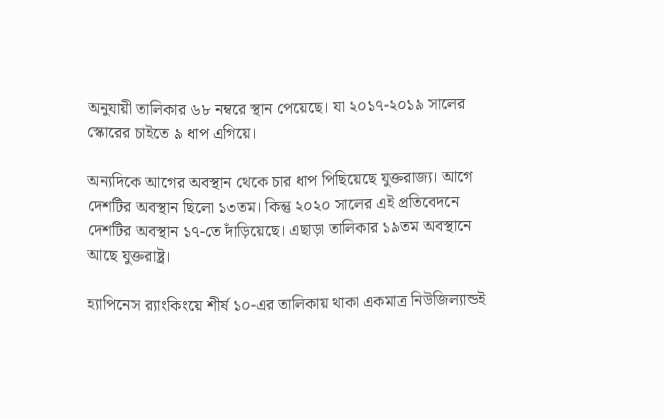অনুযায়ী তালিকার ৬৮ নম্বরে স্থান পেয়েছে। যা ২০১৭-২০১৯ সালের স্কোরের চাইতে ৯ ধাপ এগিয়ে।

অন্যদিকে আগের অবস্থান থেকে চার ধাপ পিছিয়েছে যুক্তরাজ্য। আগে দেশটির অবস্থান ছিলো ১৩তম। কিন্তু ২০২০ সালের এই প্রতিবেদনে দেশটির অবস্থান ১৭-তে দাঁড়িয়েছে। এছাড়া তালিকার ১৯তম অবস্থানে আছে যুক্তরাষ্ট্র।

হ্যাপিনেস র‍্যাংকিংয়ে শীর্ষ ১০-এর তালিকায় থাকা একমাত্র নিউজিল্যান্ডই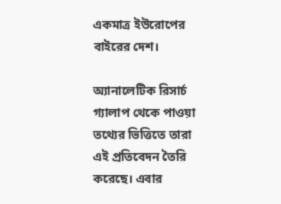একমাত্র ইউরোপের বাইরের দেশ।

অ্যানালেটিক রিসার্চ গ্যালাপ থেকে পাওয়া তথ্যের ভিত্তিতে তারা এই প্রতিবেদন তৈরি করেছে। এবার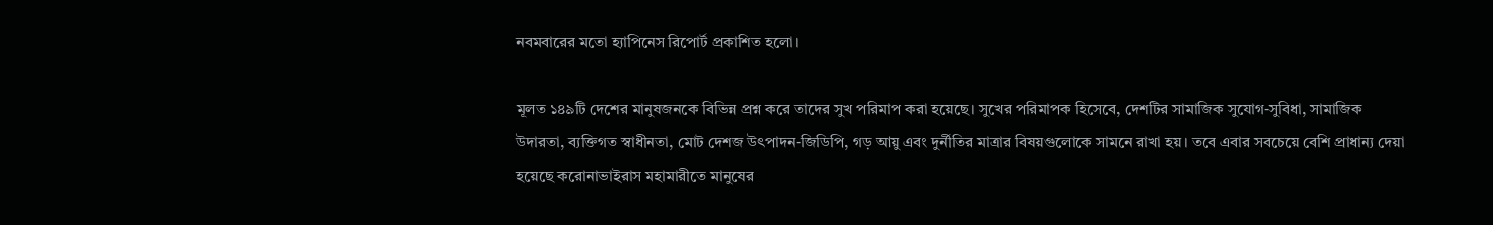নবমবারের মতো হ্যাপিনেস রিপোর্ট প্রকাশিত হলো।

মূলত ১৪৯টি দেশের মানুষজনকে বিভিন্ন প্রশ্ন করে তাদের সুখ পরিমাপ করা হয়েছে। সুখের পরিমাপক হিসেবে, দেশটির সামাজিক সুযোগ-সুবিধা, সামাজিক উদারতা, ব্যক্তিগত স্বাধীনতা, মোট দেশজ উৎপাদন-জিডিপি, গড় আয়ু এবং দুর্নীতির মাত্রার বিষয়গুলোকে সামনে রাখা হয়। তবে এবার সবচেয়ে বেশি প্রাধান্য দেয়া হয়েছে করোনাভাইরাস মহামারীতে মানুষের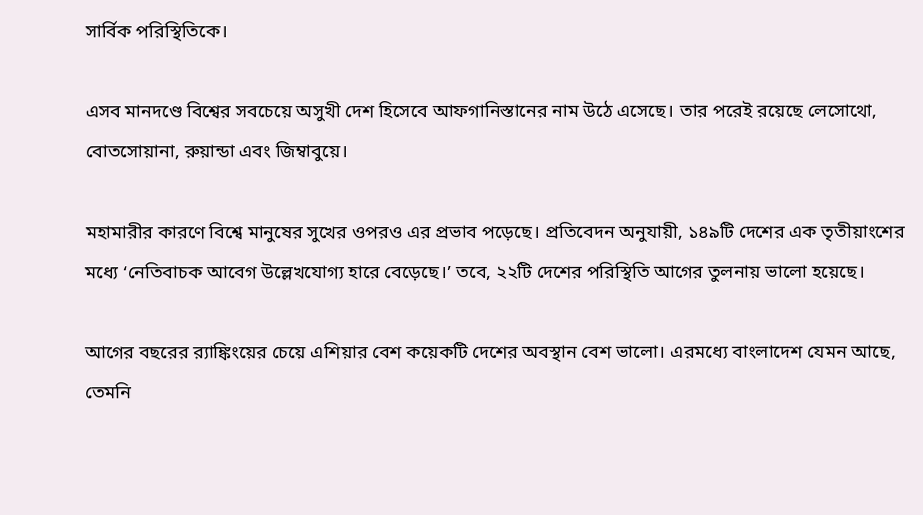সার্বিক পরিস্থিতিকে।

এসব মানদণ্ডে বিশ্বের সবচেয়ে অসুখী দেশ হিসেবে আফগানিস্তানের নাম উঠে এসেছে। তার পরেই রয়েছে লেসোথো, বোতসোয়ানা, রুয়ান্ডা এবং জিম্বাবুয়ে।

মহামারীর কারণে বিশ্বে মানুষের সুখের ওপরও এর প্রভাব পড়েছে। প্রতিবেদন অনুযায়ী, ১৪৯টি দেশের এক তৃতীয়াংশের মধ্যে ‘নেতিবাচক আবেগ উল্লেখযোগ্য হারে বেড়েছে।’ তবে, ২২টি দেশের পরিস্থিতি আগের তুলনায় ভালো হয়েছে।

আগের বছরের র‌্যাঙ্কিংয়ের চেয়ে এশিয়ার বেশ কয়েকটি দেশের অবস্থান বেশ ভালো। এরমধ্যে বাংলাদেশ যেমন আছে, তেমনি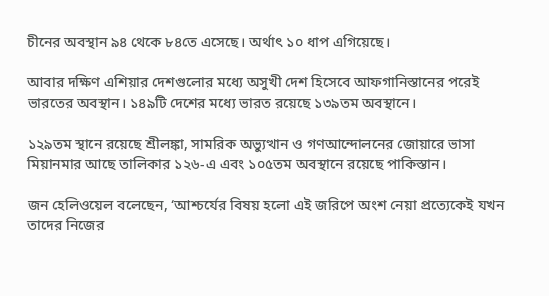চীনের অবস্থান ৯৪ থেকে ৮৪তে এসেছে। অর্থাৎ ১০ ধাপ এগিয়েছে।

আবার দক্ষিণ এশিয়ার দেশগুলোর মধ্যে অসুখী দেশ হিসেবে আফগানিস্তানের পরেই ভারতের অবস্থান। ১৪৯টি দেশের মধ্যে ভারত রয়েছে ১৩৯তম অবস্থানে।

১২৯তম স্থানে রয়েছে শ্রীলঙ্কা, সামরিক অভ্যুত্থান ও গণআন্দোলনের জোয়ারে ভাসা মিয়ানমার আছে তালিকার ১২৬-এ এবং ১০৫তম অবস্থানে রয়েছে পাকিস্তান।

জন হেলিওয়েল বলেছেন, ‘আশ্চর্যের বিষয় হলো এই জরিপে অংশ নেয়া প্রত্যেকেই যখন তাদের নিজের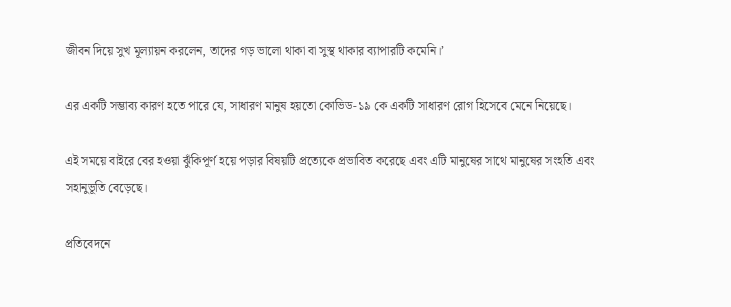জীবন দিয়ে সুখ মূল্যায়ন করলেন, তাদের গড় ভালো থাকা বা সুস্থ থাকার ব্যাপারটি কমেনি।’

এর একটি সম্ভাব্য কারণ হতে পারে যে, সাধারণ মানুষ হয়তো কোভিড-১৯ কে একটি সাধারণ রোগ হিসেবে মেনে নিয়েছে।

এই সময়ে বাইরে বের হওয়া ঝুঁকিপূর্ণ হয়ে পড়ার বিষয়টি প্রত্যেকে প্রভাবিত করেছে এবং এটি মানুষের সাথে মানুষের সংহতি এবং সহানুভূতি বেড়েছে।

প্রতিবেদনে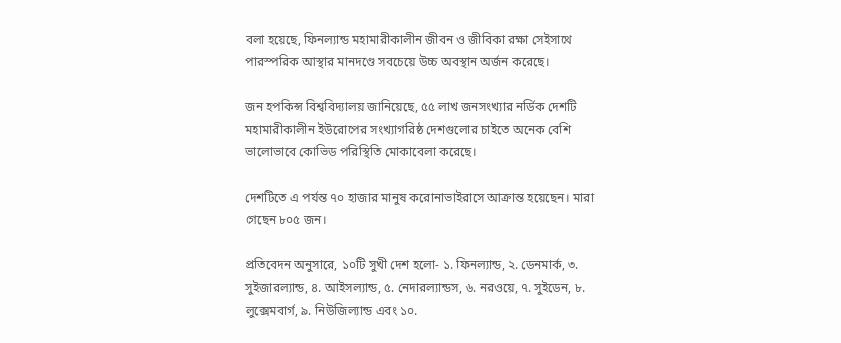বলা হয়েছে, ফিনল্যান্ড মহামারীকালীন জীবন ও জীবিকা রক্ষা সেইসাথে পারস্পরিক আস্থার মানদণ্ডে সবচেয়ে উচ্চ অবস্থান অর্জন করেছে।

জন হপকিন্স বিশ্ববিদ্যালয় জানিয়েছে, ৫৫ লাখ জনসংখ্যার নর্ডিক দেশটি মহামারীকালীন ইউরোপের সংখ্যাগরিষ্ঠ দেশগুলোর চাইতে অনেক বেশি ভালোভাবে কোভিড পরিস্থিতি মোকাবেলা করেছে।

দেশটিতে এ পর্যন্ত ৭০ হাজার মানুষ করোনাভাইরাসে আক্রান্ত হয়েছেন। মারা গেছেন ৮০৫ জন।

প্রতিবেদন অনুসারে, ১০টি সুখী দেশ হলো- ১. ফিনল্যান্ড, ২. ডেনমার্ক, ৩. সুইজারল্যান্ড, ৪. আইসল্যান্ড, ৫. নেদারল্যান্ডস, ৬. নরওয়ে, ৭. সুইডেন, ৮. লুক্সেমবার্গ, ৯. নিউজিল্যান্ড এবং ১০.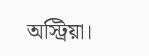অস্ট্রিয়া।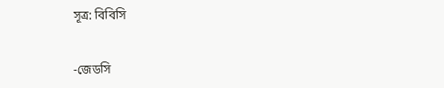সূত্র: বিবিসি


-জেডসি